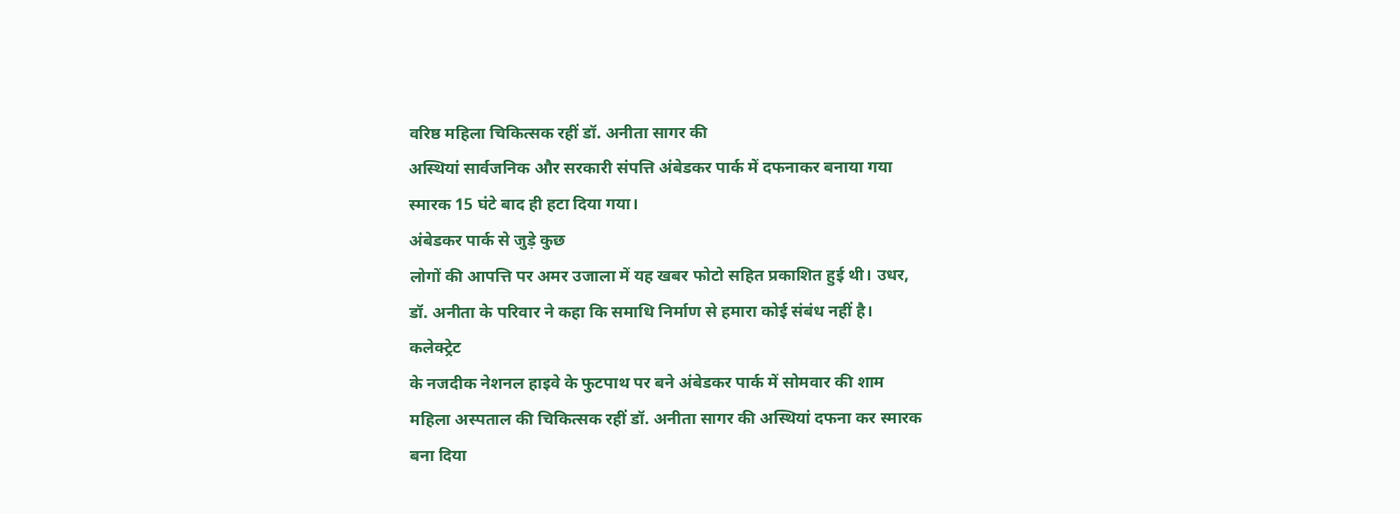वरिष्ठ महिला चिकित्सक रहीं डॉ. अनीता सागर की
अस्थियां सार्वजनिक और सरकारी संपत्ति अंबेडकर पार्क में दफनाकर बनाया गया
स्मारक 15 घंटे बाद ही हटा दिया गया।
अंबेडकर पार्क से जुड़े कुछ
लोगों की आपत्ति पर अमर उजाला में यह खबर फोटो सहित प्रकाशित हुई थी। उधर,
डॉ. अनीता के परिवार ने कहा कि समाधि निर्माण से हमारा कोई संबंध नहीं है।
कलेक्ट्रेट
के नजदीक नेशनल हाइवे के फुटपाथ पर बने अंबेडकर पार्क में सोमवार की शाम
महिला अस्पताल की चिकित्सक रहीं डॉ. अनीता सागर की अस्थियां दफना कर स्मारक
बना दिया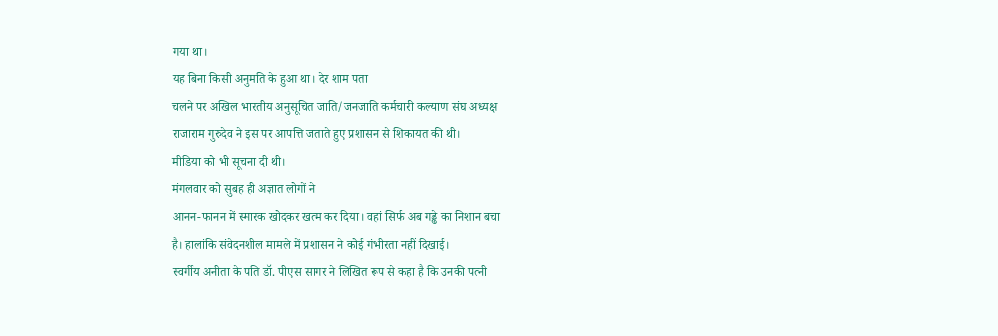गया था।
यह बिना किसी अनुमति के हुआ था। देर शाम पता
चलने पर अखिल भारतीय अनुसूचित जाति/जनजाति कर्मचारी कल्याण संघ अध्यक्ष
राजाराम गुरुदेव ने इस पर आपत्ति जताते हुए प्रशासन से शिकायत की थी।
मीडिया को भी सूचना दी थी।
मंगलवार को सुबह ही अज्ञात लोगों ने
आनन-फानन में स्मारक खोदकर खत्म कर दिया। वहां सिर्फ अब गड्ढे का निशान बचा
है। हालांकि संवेदनशील मामले में प्रशासन ने कोई गंभीरता नहीं दिखाई।
स्वर्गीय अनीता के पति डॉ. पीएस सागर ने लिखित रूप से कहा है कि उनकी पत्नी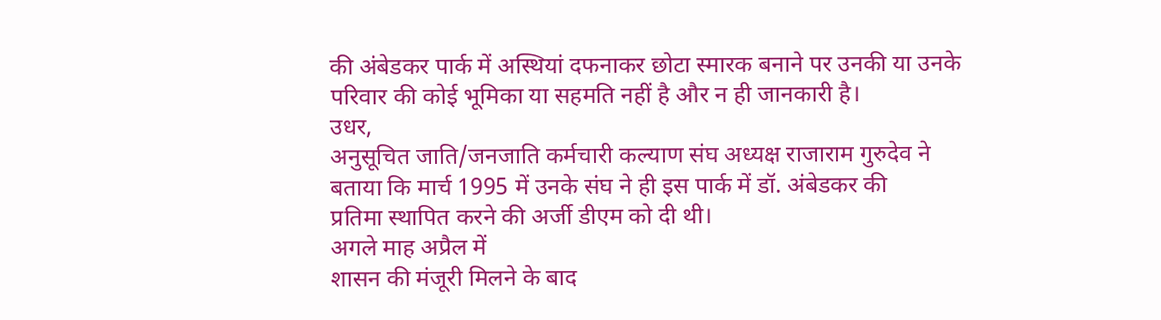की अंबेडकर पार्क में अस्थियां दफनाकर छोटा स्मारक बनाने पर उनकी या उनके
परिवार की कोई भूमिका या सहमति नहीं है और न ही जानकारी है।
उधर,
अनुसूचित जाति/जनजाति कर्मचारी कल्याण संघ अध्यक्ष राजाराम गुरुदेव ने
बताया कि मार्च 1995 में उनके संघ ने ही इस पार्क में डॉ. अंबेडकर की
प्रतिमा स्थापित करने की अर्जी डीएम को दी थी।
अगले माह अप्रैल में
शासन की मंजूरी मिलने के बाद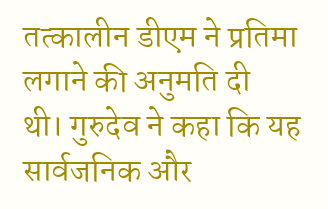तत्कालीन डीएम ने प्रतिमा लगाने की अनुमति दी
थी। गुरुदेव ने कहा कि यह सार्वजनिक और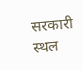सरकारी स्थल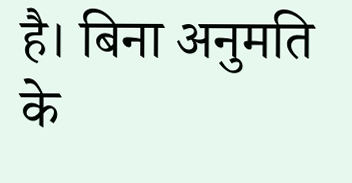है। बिना अनुमति के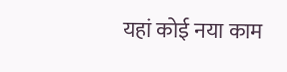यहां कोई नया काम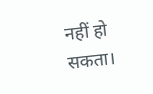नहीं हो सकता।